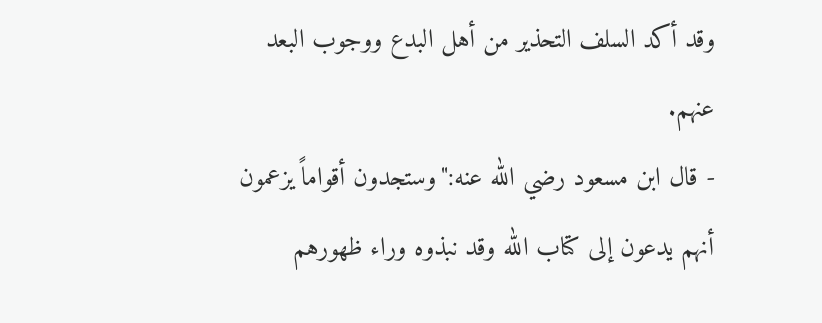وقد أكد السلف التحذير من أهل البدع ووجوب البعد عنهم.
- قال ابن مسعود رضي الله عنه:"وستجدون أقواماً يزعمون أنهم يدعون إلى كتاب الله وقد نبذوه وراء ظهورهم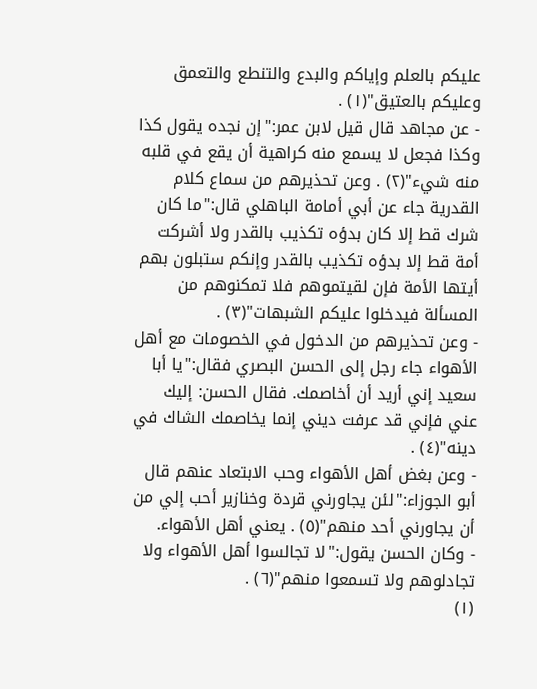عليكم بالعلم وإياكم والبدع والتنطع والتعمق وعليكم بالعتيق"(١) .
- عن مجاهد قال قيل لابن عمر:"إن نجده يقول كذا وكذا فجعل لا يسمع منه كراهية أن يقع في قلبه منه شيء"(٢) . وعن تحذيرهم من سماع كلام القدرية جاء عن أبي أمامة الباهلي قال:"ما كان شرك قط إلا كان بدؤه تكذيب بالقدر ولا أشركت أمة قط إلا بدؤه تكذيب بالقدر وإنكم ستبلون بهم أيتها الأمة فإن لقيتموهم فلا تمكنوهم من المسألة فيدخلوا عليكم الشبهات"(٣) .
- وعن تحذيرهم من الدخول في الخصومات مع أهل الأهواء جاء رجل إلى الحسن البصري فقال:"يا أبا سعيد إني أريد أن أخاصمك. فقال الحسن: إليك عني فإني قد عرفت ديني إنما يخاصمك الشاك في دينه"(٤) .
- وعن بغض أهل الأهواء وحب الابتعاد عنهم قال أبو الجوزاء:"لئن يجاورني قردة وخنازير أحب إلي من أن يجاورني أحد منهم"(٥) . يعني أهل الأهواء.
- وكان الحسن يقول:"لا تجالسوا أهل الأهواء ولا تجادلوهم ولا تسمعوا منهم"(٦) .
(١)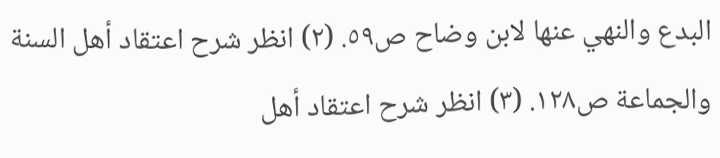البدع والنهي عنها لابن وضاح ص٥٩. (٢) انظر شرح اعتقاد أهل السنة والجماعة ص١٢٨. (٣) انظر شرح اعتقاد أهل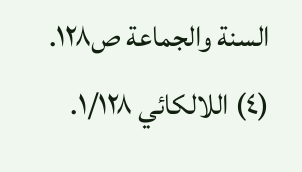السنة والجماعة ص١٢٨. (٤) اللالكائي ١/١٢٨.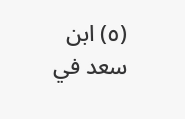(٥) ابن سعد في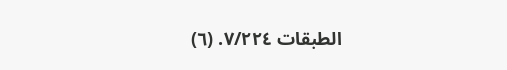الطبقات ٧/٢٢٤. (٦)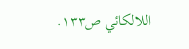اللالكائي ص١٣٣.